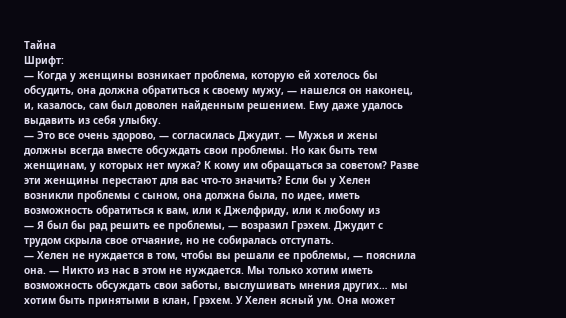Тайна
Шрифт:
— Когда у женщины возникает проблема, которую ей хотелось бы обсудить, она должна обратиться к своему мужу, — нашелся он наконец, и, казалось, сам был доволен найденным решением. Ему даже удалось выдавить из себя улыбку.
— Это все очень здорово, — согласилась Джудит. — Мужья и жены должны всегда вместе обсуждать свои проблемы. Но как быть тем женщинам, у которых нет мужа? К кому им обращаться за советом? Разве эти женщины перестают для вас что-то значить? Если бы у Хелен возникли проблемы с сыном, она должна была, по идее, иметь возможность обратиться к вам, или к Джелфриду, или к любому из
— Я был бы рад решить ее проблемы, — возразил Грэхем. Джудит с трудом скрыла свое отчаяние, но не собиралась отступать.
— Хелен не нуждается в том, чтобы вы решали ее проблемы, — пояснила она. — Никто из нас в этом не нуждается. Мы только хотим иметь возможность обсуждать свои заботы, выслушивать мнения других… мы хотим быть принятыми в клан, Грэхем. У Хелен ясный ум. Она может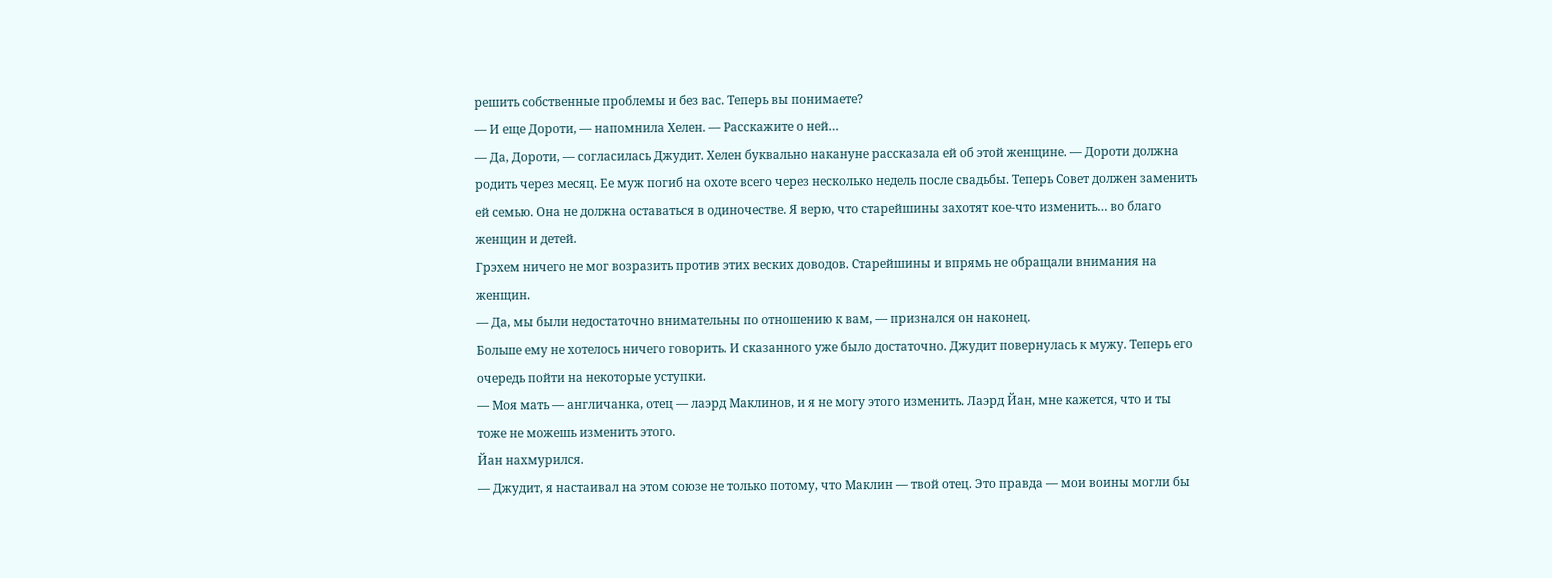решить собственные проблемы и без вас. Теперь вы понимаете?
— И еще Дороти, — напомнила Хелен. — Расскажите о ней…
— Да, Дороти, — согласилась Джудит. Хелен буквально накануне рассказала ей об этой женщине. — Дороти должна родить через месяц. Ее муж погиб на охоте всего через несколько недель после свадьбы. Теперь Совет должен заменить ей семью. Она не должна оставаться в одиночестве. Я верю, что старейшины захотят кое-что изменить… во благо женщин и детей.
Грэхем ничего не мог возразить против этих веских доводов. Старейшины и впрямь не обращали внимания на женщин.
— Да, мы были недостаточно внимательны по отношению к вам, — признался он наконец.
Больше ему не хотелось ничего говорить. И сказанного уже было достаточно. Джудит повернулась к мужу. Теперь его очередь пойти на некоторые уступки.
— Моя мать — англичанка, отец — лаэрд Маклинов, и я не могу этого изменить. Лаэрд Йан, мне кажется, что и ты тоже не можешь изменить этого.
Йан нахмурился.
— Джудит, я настаивал на этом союзе не только потому, что Маклин — твой отец. Это правда — мои воины могли бы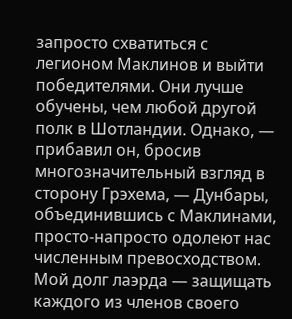запросто схватиться с легионом Маклинов и выйти победителями. Они лучше обучены, чем любой другой полк в Шотландии. Однако, — прибавил он, бросив многозначительный взгляд в сторону Грэхема, — Дунбары, объединившись с Маклинами, просто-напросто одолеют нас численным превосходством. Мой долг лаэрда — защищать каждого из членов своего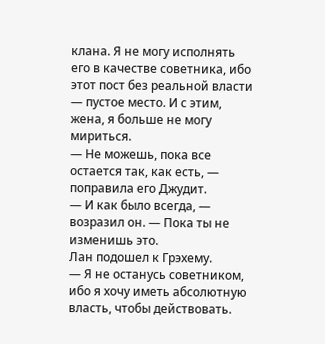клана. Я не могу исполнять его в качестве советника, ибо этот пост без реальной власти — пустое место. И с этим, жена, я больше не могу мириться.
— Не можешь, пока все остается так, как есть, — поправила его Джудит.
— И как было всегда, — возразил он. — Пока ты не изменишь это.
Лан подошел к Грэхему.
— Я не останусь советником, ибо я хочу иметь абсолютную власть, чтобы действовать.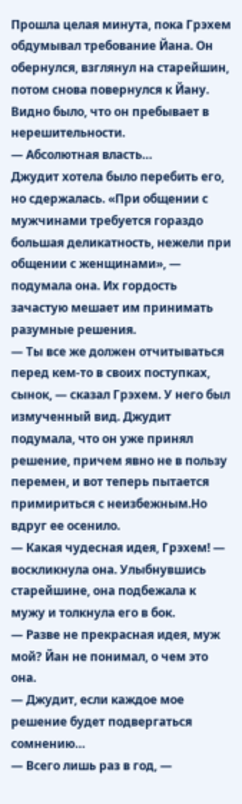Прошла целая минута, пока Грэхем обдумывал требование Йана. Он обернулся, взглянул на старейшин, потом снова повернулся к Йану.
Видно было, что он пребывает в нерешительности.
— Абсолютная власть…
Джудит хотела было перебить его, но сдержалась. «При общении с мужчинами требуется гораздо большая деликатность, нежели при общении с женщинами», — подумала она. Их гордость зачастую мешает им принимать разумные решения.
— Ты все же должен отчитываться перед кем-то в своих поступках,
сынок, — сказал Грэхем. У него был измученный вид. Джудит подумала, что он уже принял решение, причем явно не в пользу перемен, и вот теперь пытается примириться с неизбежным.Но вдруг ее осенило.
— Какая чудесная идея, Грэхем! — воскликнула она. Улыбнувшись старейшине, она подбежала к мужу и толкнула его в бок.
— Разве не прекрасная идея, муж мой? Йан не понимал, о чем это она.
— Джудит, если каждое мое решение будет подвергаться сомнению…
— Всего лишь раз в год, —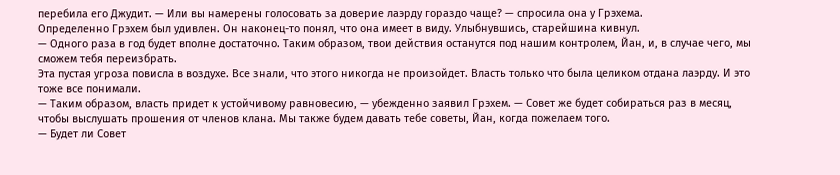перебила его Джудит. — Или вы намерены голосовать за доверие лаэрду гораздо чаще? — спросила она у Грэхема.
Определенно Грэхем был удивлен. Он наконец-то понял, что она имеет в виду. Улыбнувшись, старейшина кивнул.
— Одного раза в год будет вполне достаточно. Таким образом, твои действия останутся под нашим контролем, Йан, и, в случае чего, мы сможем тебя переизбрать.
Эта пустая угроза повисла в воздухе. Все знали, что этого никогда не произойдет. Власть только что была целиком отдана лаэрду. И это тоже все понимали.
— Таким образом, власть придет к устойчивому равновесию, — убежденно заявил Грэхем. — Совет же будет собираться раз в месяц, чтобы выслушать прошения от членов клана. Мы также будем давать тебе советы, Йан, когда пожелаем того.
— Будет ли Совет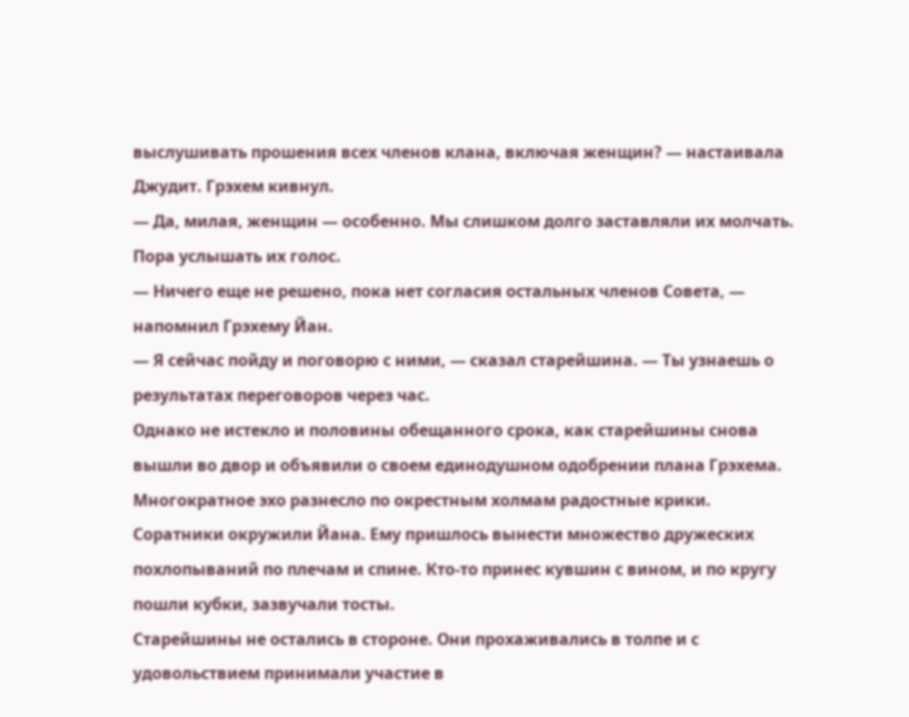выслушивать прошения всех членов клана, включая женщин? — настаивала Джудит. Грэхем кивнул.
— Да, милая, женщин — особенно. Мы слишком долго заставляли их молчать. Пора услышать их голос.
— Ничего еще не решено, пока нет согласия остальных членов Совета, — напомнил Грэхему Йан.
— Я сейчас пойду и поговорю с ними, — сказал старейшина. — Ты узнаешь о результатах переговоров через час.
Однако не истекло и половины обещанного срока, как старейшины снова вышли во двор и объявили о своем единодушном одобрении плана Грэхема.
Многократное эхо разнесло по окрестным холмам радостные крики. Соратники окружили Йана. Ему пришлось вынести множество дружеских похлопываний по плечам и спине. Кто-то принес кувшин с вином, и по кругу пошли кубки, зазвучали тосты.
Старейшины не остались в стороне. Они прохаживались в толпе и с удовольствием принимали участие в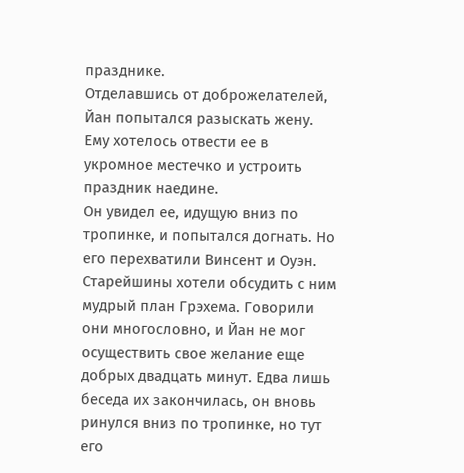празднике.
Отделавшись от доброжелателей, Йан попытался разыскать жену. Ему хотелось отвести ее в укромное местечко и устроить праздник наедине.
Он увидел ее, идущую вниз по тропинке, и попытался догнать. Но его перехватили Винсент и Оуэн. Старейшины хотели обсудить с ним мудрый план Грэхема. Говорили они многословно, и Йан не мог осуществить свое желание еще добрых двадцать минут. Едва лишь беседа их закончилась, он вновь ринулся вниз по тропинке, но тут его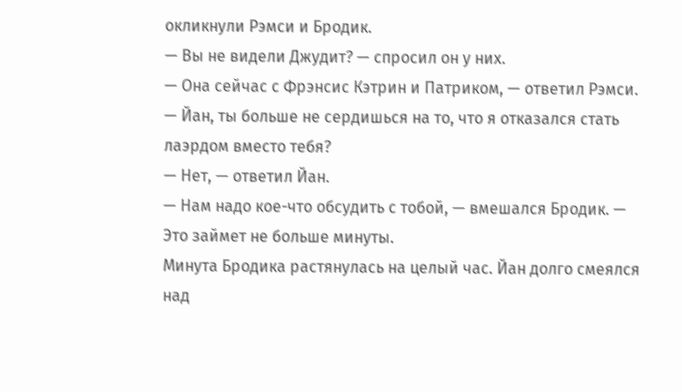окликнули Рэмси и Бродик.
— Вы не видели Джудит? — спросил он у них.
— Она сейчас с Фрэнсис Кэтрин и Патриком, — ответил Рэмси. — Йан, ты больше не сердишься на то, что я отказался стать лаэрдом вместо тебя?
— Нет, — ответил Йан.
— Нам надо кое-что обсудить с тобой, — вмешался Бродик. — Это займет не больше минуты.
Минута Бродика растянулась на целый час. Йан долго смеялся над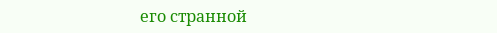его странной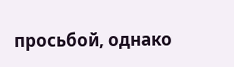просьбой, однако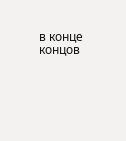в конце концов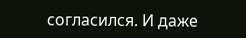согласился. И даже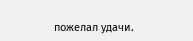пожелал удачи.